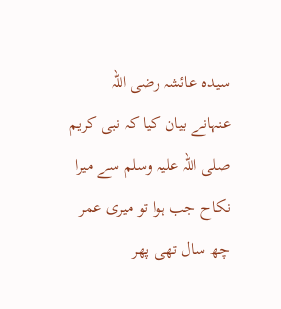سیدہ عائشہ رضی اللہ عنہانے بیان کیا کہ نبی کریم صلی اللہ علیہ وسلم سے میرا نکاح جب ہوا تو میری عمر چھ سال تھی پھر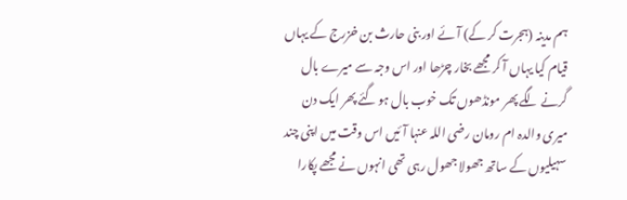ہم مدینہ (ہجرت کر کے) آئے اور بنی حارث بن خزرج کے یہاں قیام کیا یہاں آ کر مجھے بخار چڑھا اور اس وجہ سے میرے بال گرنے لگے پھر مونڈھوں تک خوب بال ہو گئے پھر ایک دن میری والدہ ام رومان رضی اللہ عنہا آئیں اس وقت میں اپنی چند سہیلیوں کے ساتھ جھولا جھول رہی تھی انہوں نے مجھے پکارا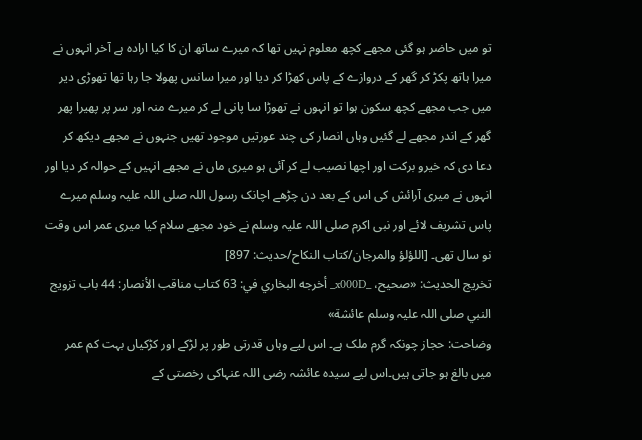تو میں حاضر ہو گئی مجھے کچھ معلوم نہیں تھا کہ میرے ساتھ ان کا کیا ارادہ ہے آخر انہوں نے میرا ہاتھ پکڑ کر گھر کے دروازے کے پاس کھڑا کر دیا اور میرا سانس پھولا جا رہا تھا تھوڑی دیر میں جب مجھے کچھ سکون ہوا تو انہوں نے تھوڑا سا پانی لے کر میرے منہ اور سر پر پھیرا پھر گھر کے اندر مجھے لے گئیں وہاں انصار کی چند عورتیں موجود تھیں جنہوں نے مجھے دیکھ کر دعا دی کہ خیرو برکت اور اچھا نصیب لے کر آئی ہو میری ماں نے مجھے انہیں کے حوالہ کر دیا اور انہوں نے میری آرائش کی اس کے بعد دن چڑھے اچانک رسول اللہ صلی اللہ علیہ وسلم میرے پاس تشریف لائے اور نبی اکرم صلی اللہ علیہ وسلم نے خود مجھے سلام کیا میری عمر اس وقت نو سال تھی۔ [اللؤلؤ والمرجان/كتاب النكاح/حدیث: 897]
تخریج الحدیث: «صحیح، _x000D_ أخرجه البخاري في: 63 كتاب مناقب الأنصار: 44 باب تزويج النبي صلی اللہ علیہ وسلم عائشة»
وضاحت: حجاز چونکہ گرم ملک ہے۔ اس لیے وہاں قدرتی طور پر لڑکے اور کڑکیاں بہت کم عمر میں بالغ ہو جاتی ہیں۔اس لیے سیدہ عائشہ رضی اللہ عنہاکی رخصتی کے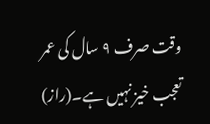وقت صرف ۹ سال کی عمر تعجب خیز نہیں ہے۔(راز)